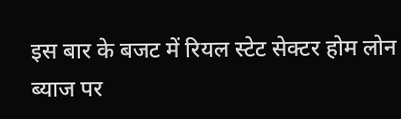इस बार के बजट में रियल स्टेट सेक्टर होम लोन ब्याज पर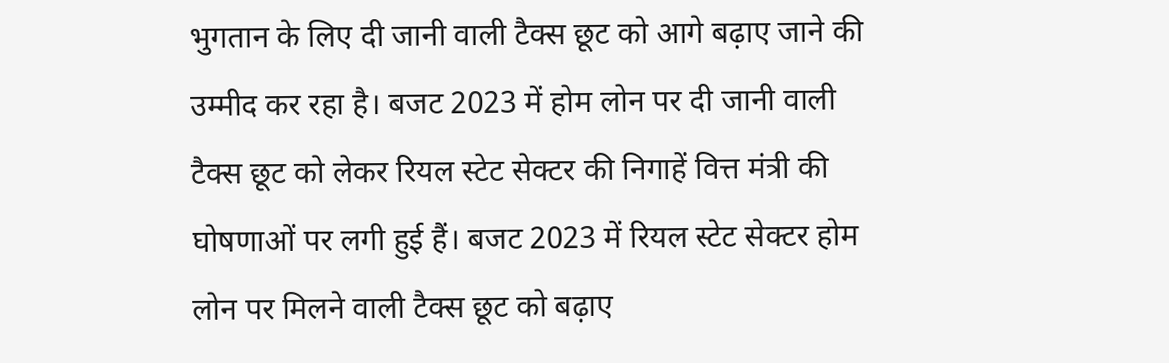भुगतान के लिए दी जानी वाली टैक्स छूट को आगे बढ़ाए जाने की उम्मीद कर रहा है। बजट 2023 में होम लोन पर दी जानी वाली टैक्स छूट को लेकर रियल स्टेट सेक्टर की निगाहें वित्त मंत्री की घोषणाओं पर लगी हुई हैं। बजट 2023 में रियल स्टेट सेक्टर होम लोन पर मिलने वाली टैक्स छूट को बढ़ाए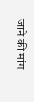जाने की मांग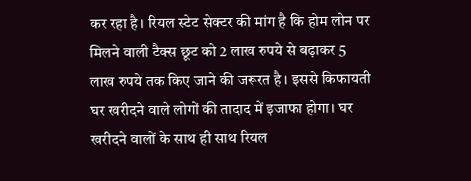कर रहा है। रियल स्टेट सेक्टर की मांग है कि होम लोन पर मिलने वाली टैक्स छूट को 2 लाख रुपये से बढ़ाकर 5 लाख रुपये तक किए जाने की जरूरत है। इससे किफायती घर खरीदने वाले लोगों की तादाद में इजाफा होगा। घर खरीदने वालों के साथ ही साथ रियल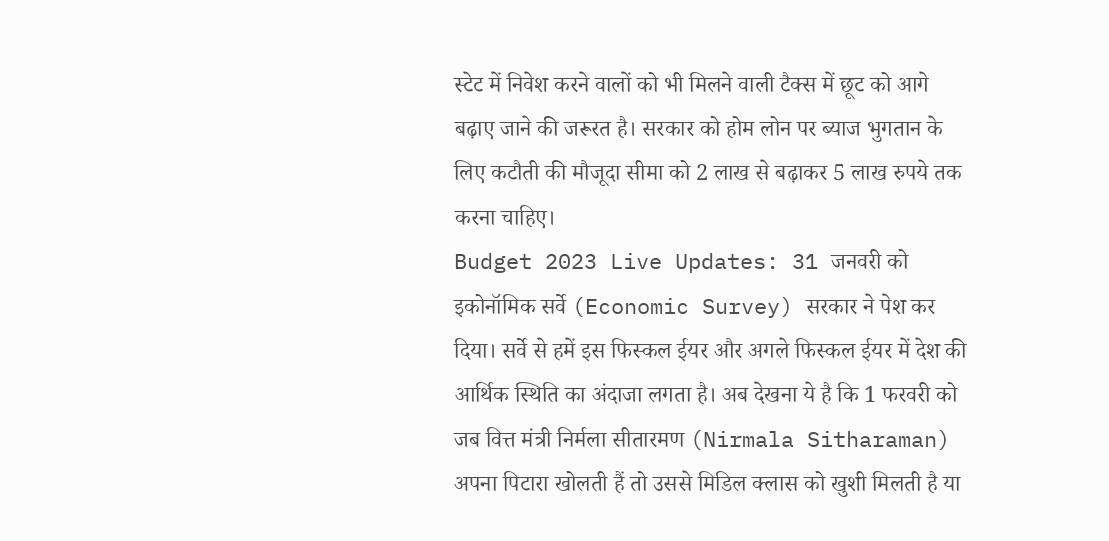स्टेट में निवेश करने वालों को भी मिलने वाली टैक्स में छूट को आगे बढ़ाए जाने की जरूरत है। सरकार को होम लोन पर ब्याज भुगतान के लिए कटौती की मौजूदा सीमा को 2 लाख से बढ़ाकर 5 लाख रुपये तक करना चाहिए।
Budget 2023 Live Updates: 31 जनवरी को इकोनॉमिक सर्वे (Economic Survey) सरकार ने पेश कर दिया। सर्वे से हमें इस फिस्कल ईयर और अगले फिस्कल ईयर में देश की आर्थिक स्थिति का अंदाजा लगता है। अब देखना ये है कि 1 फरवरी को जब वित्त मंत्री निर्मला सीतारमण (Nirmala Sitharaman) अपना पिटारा खोलती हैं तो उससे मिडिल क्लास को खुशी मिलती है या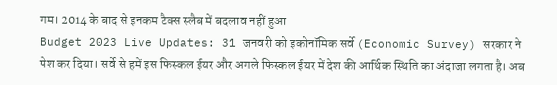गम। 2014 के बाद से इनकम टैक्स स्लैब में बदलाव नहीं हुआ
Budget 2023 Live Updates: 31 जनवरी को इकोनॉमिक सर्वे (Economic Survey) सरकार ने पेश कर दिया। सर्वे से हमें इस फिस्कल ईयर और अगले फिस्कल ईयर में देश की आर्थिक स्थिति का अंदाजा लगता है। अब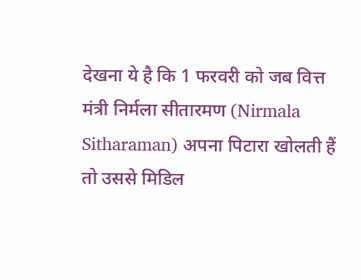देखना ये है कि 1 फरवरी को जब वित्त मंत्री निर्मला सीतारमण (Nirmala Sitharaman) अपना पिटारा खोलती हैं तो उससे मिडिल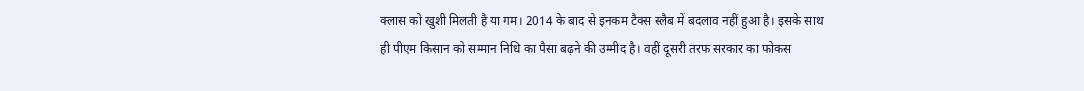क्लास को खुशी मिलती है या गम। 2014 के बाद से इनकम टैक्स स्लैब में बदलाव नहीं हुआ है। इसके साथ ही पीएम किसान को सम्मान निधि का पैसा बढ़ने की उम्मीद है। वहीं दूसरी तरफ सरकार का फोकस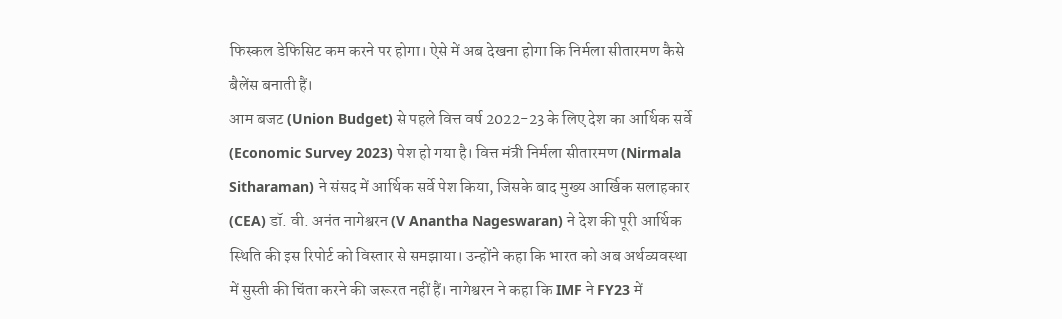फिस्कल डेफिसिट कम करने पर होगा। ऐसे में अब देखना होगा कि निर्मला सीतारमण कैसे बैलेंस बनाती हैं।
आम बजट (Union Budget) से पहले वित्त वर्ष 2022-23 के लिए देश का आर्थिक सर्वे (Economic Survey 2023) पेश हो गया है। वित्त मंत्री निर्मला सीतारमण (Nirmala Sitharaman) ने संसद में आर्थिक सर्वे पेश किया, जिसके बाद मुख्य आर्खिक सलाहकार (CEA) डॉ. वी. अनंत नागेश्वरन (V Anantha Nageswaran) ने देश की पूरी आर्थिक स्थिति की इस रिपोर्ट को विस्तार से समझाया। उन्होंने कहा कि भारत को अब अर्थव्यवस्था में सुस्ती की चिंता करने की जरूरत नहीं हैं। नागेश्वरन ने कहा कि IMF ने FY23 में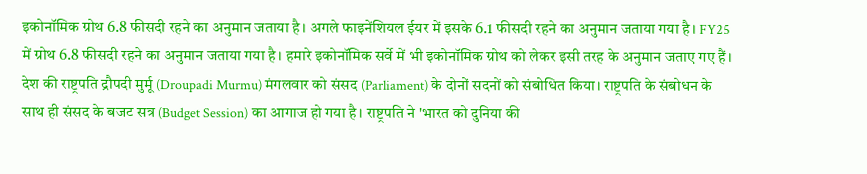इकोनॉमिक ग्रोथ 6.8 फीसदी रहने का अनुमान जताया है। अगले फाइनेंशियल ईयर में इसके 6.1 फीसदी रहने का अनुमान जताया गया है। FY25 में ग्रोथ 6.8 फीसदी रहने का अनुमान जताया गया है। हमारे इकोनॉमिक सर्वे में भी इकोनॉमिक ग्रोथ को लेकर इसी तरह के अनुमान जताए गए हैं।
देश की राष्ट्रपति द्रौपदी मुर्मू (Droupadi Murmu) मंगलवार को संसद (Parliament) के दोनों सदनों को संबोधित किया। राष्ट्रपति के संबोधन के साथ ही संसद के बजट सत्र (Budget Session) का आगाज हो गया है। राष्ट्रपति ने 'भारत को दुनिया की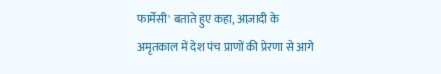फार्मेसी' बताते हुए कहा, आज़ादी के अमृतकाल में देश पंच प्राणों की प्रेरणा से आगे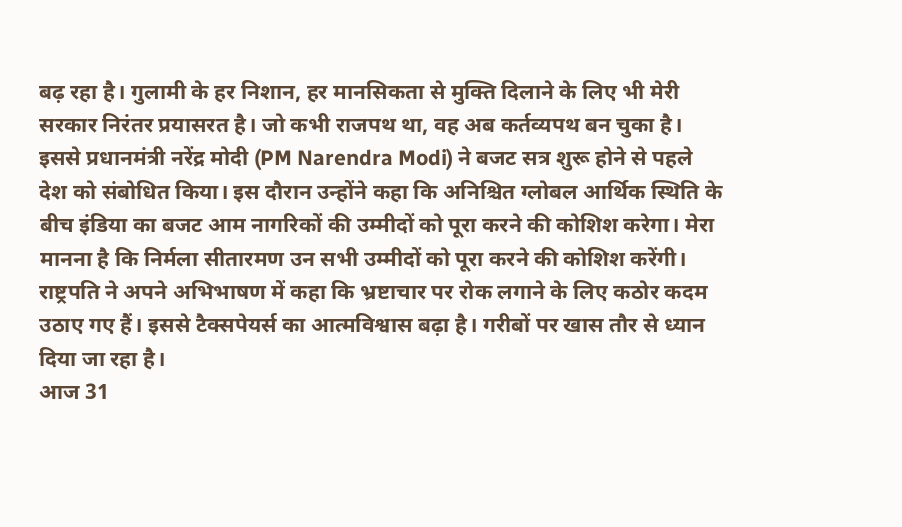बढ़ रहा है। गुलामी के हर निशान, हर मानसिकता से मुक्ति दिलाने के लिए भी मेरी सरकार निरंतर प्रयासरत है। जो कभी राजपथ था, वह अब कर्तव्यपथ बन चुका है।
इससे प्रधानमंत्री नरेंद्र मोदी (PM Narendra Modi) ने बजट सत्र शुरू होने से पहले देश को संबोधित किया। इस दौरान उन्होंने कहा कि अनिश्चित ग्लोबल आर्थिक स्थिति के बीच इंडिया का बजट आम नागरिकों की उम्मीदों को पूरा करने की कोशिश करेगा। मेरा मानना है कि निर्मला सीतारमण उन सभी उम्मीदों को पूरा करने की कोशिश करेंगी। राष्ट्रपति ने अपने अभिभाषण में कहा कि भ्रष्टाचार पर रोक लगाने के लिए कठोर कदम उठाए गए हैं। इससे टैक्सपेयर्स का आत्मविश्वास बढ़ा है। गरीबों पर खास तौर से ध्यान दिया जा रहा है।
आज 31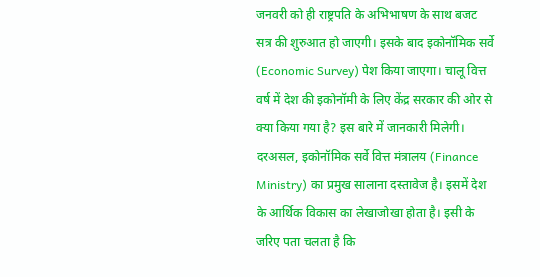जनवरी को ही राष्ट्रपति के अभिभाषण के साथ बजट सत्र की शुरुआत हो जाएगी। इसके बाद इकोनॉमिक सर्वे (Economic Survey) पेश किया जाएगा। चालू वित्त वर्ष में देश की इकोनॉमी के लिए केंद्र सरकार की ओर से क्या किया गया है? इस बारे में जानकारी मिलेगी। दरअसल, इकोनॉमिक सर्वे वित्त मंत्रालय (Finance Ministry) का प्रमुख सालाना दस्तावेज है। इसमें देश के आर्थिक विकास का लेखाजोखा होता है। इसी के जरिए पता चलता है कि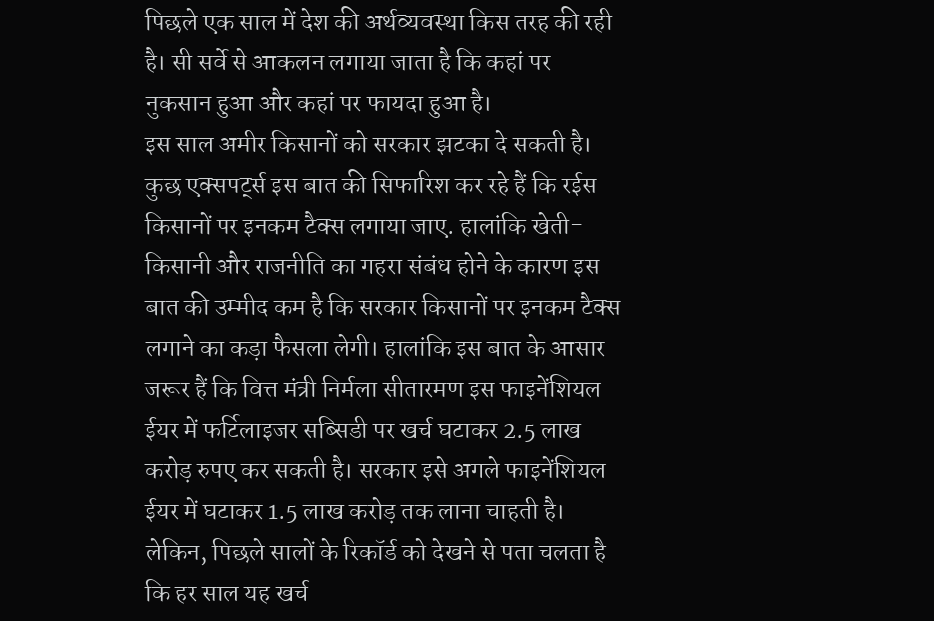पिछले एक साल में देश की अर्थव्यवस्था किस तरह की रही है। सी सर्वे से आकलन लगाया जाता है कि कहां पर नुकसान हुआ और कहां पर फायदा हुआ है।
इस साल अमीर किसानों को सरकार झटका दे सकती है। कुछ एक्सपर्ट्स इस बात की सिफारिश कर रहे हैं कि रईस किसानों पर इनकम टैक्स लगाया जाए. हालांकि खेती-किसानी और राजनीति का गहरा संबंध होने के कारण इस बात की उम्मीद कम है कि सरकार किसानों पर इनकम टैक्स लगाने का कड़ा फैसला लेगी। हालांकि इस बात के आसार जरूर हैं कि वित्त मंत्री निर्मला सीतारमण इस फाइनेंशियल ईयर में फर्टिलाइजर सब्सिडी पर खर्च घटाकर 2.5 लाख करोड़ रुपए कर सकती है। सरकार इसे अगले फाइनेंशियल ईयर में घटाकर 1.5 लाख करोड़ तक लाना चाहती है। लेकिन, पिछले सालों के रिकॉर्ड को देखने से पता चलता है कि हर साल यह खर्च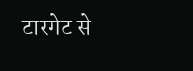टारगेट से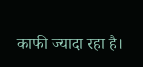काफी ज्यादा रहा है।